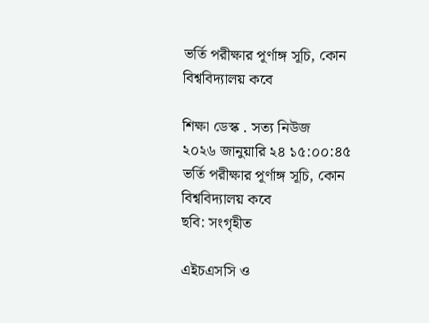ভর্তি পরীক্ষার পূর্ণাঙ্গ সূচি, কোন বিশ্ববিদ্যালয় কবে

শিক্ষা ডেস্ক . সত্য নিউজ
২০২৬ জানুয়ারি ২৪ ১৫:০০:৪৫
ভর্তি পরীক্ষার পূর্ণাঙ্গ সূচি, কোন বিশ্ববিদ্যালয় কবে
ছবি: সংগৃহীত

এইচএসসি ও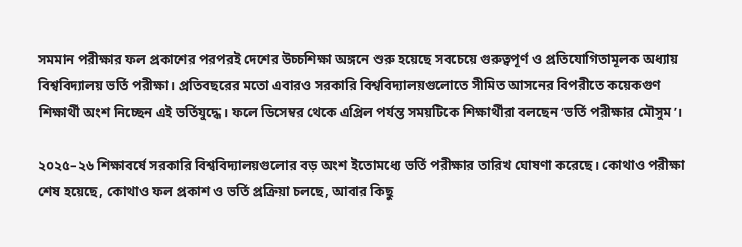সমমান পরীক্ষার ফল প্রকাশের পরপরই দেশের উচ্চশিক্ষা অঙ্গনে শুরু হয়েছে সবচেয়ে গুরুত্বপূর্ণ ও প্রতিযোগিতামূলক অধ্যায় বিশ্ববিদ্যালয় ভর্তি পরীক্ষা। প্রতিবছরের মতো এবারও সরকারি বিশ্ববিদ্যালয়গুলোতে সীমিত আসনের বিপরীতে কয়েকগুণ শিক্ষার্থী অংশ নিচ্ছেন এই ভর্তিযুদ্ধে। ফলে ডিসেম্বর থেকে এপ্রিল পর্যন্ত সময়টিকে শিক্ষার্থীরা বলছেন ‘ভর্তি পরীক্ষার মৌসুম’।

২০২৫–২৬ শিক্ষাবর্ষে সরকারি বিশ্ববিদ্যালয়গুলোর বড় অংশ ইতোমধ্যে ভর্তি পরীক্ষার তারিখ ঘোষণা করেছে। কোথাও পরীক্ষা শেষ হয়েছে, কোথাও ফল প্রকাশ ও ভর্তি প্রক্রিয়া চলছে, আবার কিছু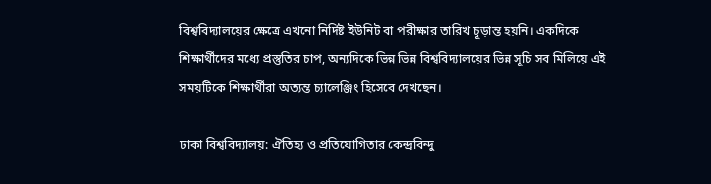বিশ্ববিদ্যালয়ের ক্ষেত্রে এখনো নির্দিষ্ট ইউনিট বা পরীক্ষার তারিখ চূড়ান্ত হয়নি। একদিকে শিক্ষার্থীদের মধ্যে প্রস্তুতির চাপ, অন্যদিকে ভিন্ন ভিন্ন বিশ্ববিদ্যালয়ের ভিন্ন সূচি সব মিলিয়ে এই সময়টিকে শিক্ষার্থীরা অত্যন্ত চ্যালেঞ্জিং হিসেবে দেখছেন।

ঢাকা বিশ্ববিদ্যালয়: ঐতিহ্য ও প্রতিযোগিতার কেন্দ্রবিন্দু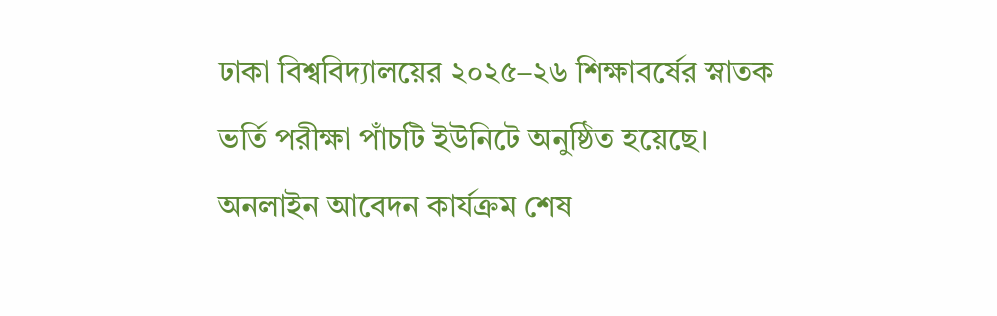ঢাকা বিশ্ববিদ্যালয়ের ২০২৫–২৬ শিক্ষাবর্ষের স্নাতক ভর্তি পরীক্ষা পাঁচটি ইউনিটে অনুষ্ঠিত হয়েছে। অনলাইন আবেদন কার্যক্রম শেষ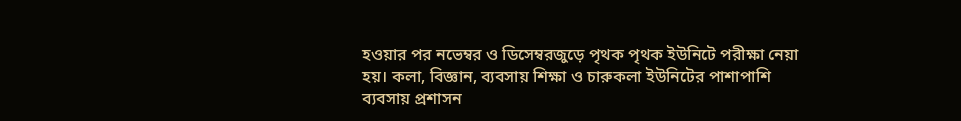হওয়ার পর নভেম্বর ও ডিসেম্বরজুড়ে পৃথক পৃথক ইউনিটে পরীক্ষা নেয়া হয়। কলা, বিজ্ঞান, ব্যবসায় শিক্ষা ও চারুকলা ইউনিটের পাশাপাশি ব্যবসায় প্রশাসন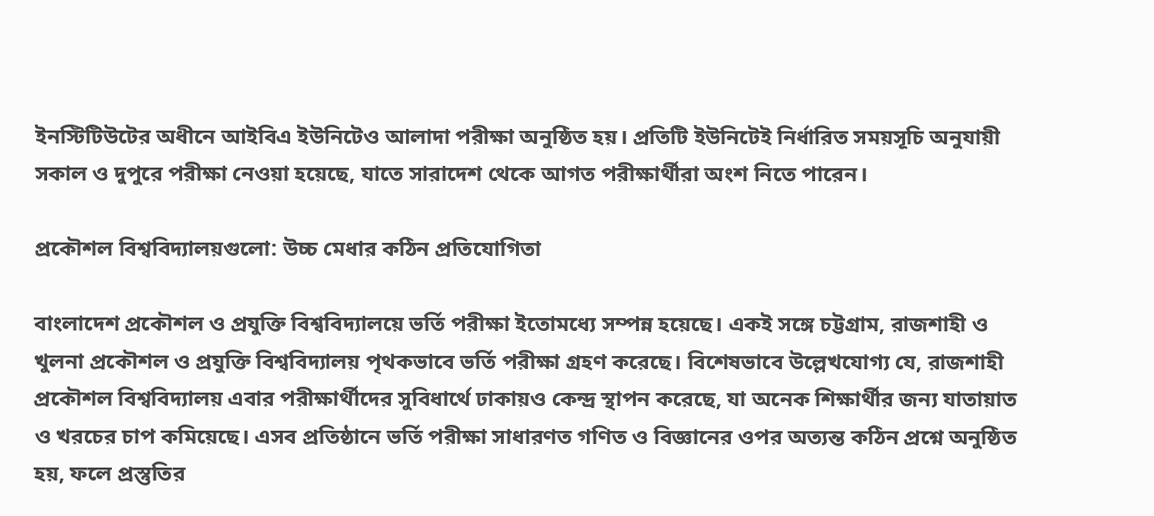ইনস্টিটিউটের অধীনে আইবিএ ইউনিটেও আলাদা পরীক্ষা অনুষ্ঠিত হয়। প্রতিটি ইউনিটেই নির্ধারিত সময়সূচি অনুযায়ী সকাল ও দুপুরে পরীক্ষা নেওয়া হয়েছে, যাতে সারাদেশ থেকে আগত পরীক্ষার্থীরা অংশ নিতে পারেন।

প্রকৌশল বিশ্ববিদ্যালয়গুলো: উচ্চ মেধার কঠিন প্রতিযোগিতা

বাংলাদেশ প্রকৌশল ও প্রযুক্তি বিশ্ববিদ্যালয়ে ভর্তি পরীক্ষা ইতোমধ্যে সম্পন্ন হয়েছে। একই সঙ্গে চট্টগ্রাম, রাজশাহী ও খুলনা প্রকৌশল ও প্রযুক্তি বিশ্ববিদ্যালয় পৃথকভাবে ভর্তি পরীক্ষা গ্রহণ করেছে। বিশেষভাবে উল্লেখযোগ্য যে, রাজশাহী প্রকৌশল বিশ্ববিদ্যালয় এবার পরীক্ষার্থীদের সুবিধার্থে ঢাকায়ও কেন্দ্র স্থাপন করেছে, যা অনেক শিক্ষার্থীর জন্য যাতায়াত ও খরচের চাপ কমিয়েছে। এসব প্রতিষ্ঠানে ভর্তি পরীক্ষা সাধারণত গণিত ও বিজ্ঞানের ওপর অত্যন্ত কঠিন প্রশ্নে অনুষ্ঠিত হয়, ফলে প্রস্তুতির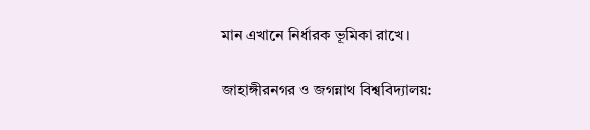মান এখানে নির্ধারক ভূমিকা রাখে।

জাহাঙ্গীরনগর ও জগন্নাথ বিশ্ববিদ্যালয়: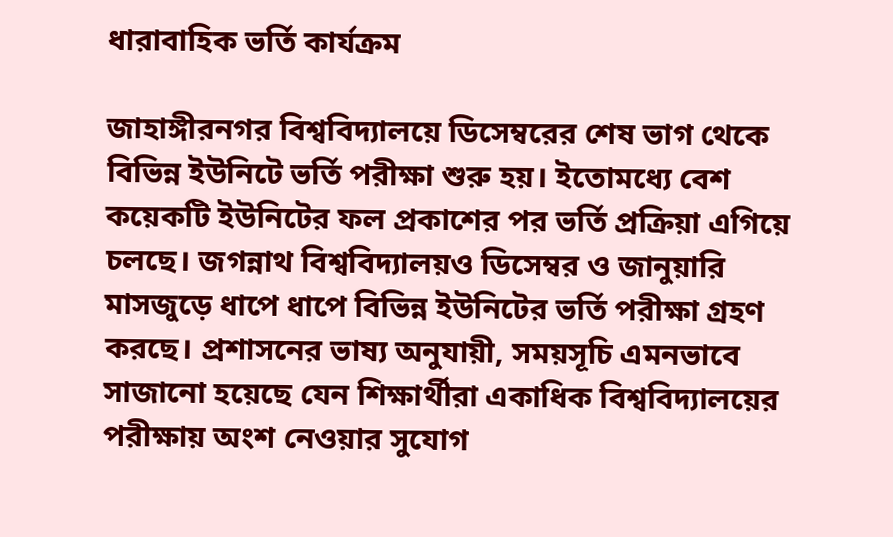ধারাবাহিক ভর্তি কার্যক্রম

জাহাঙ্গীরনগর বিশ্ববিদ্যালয়ে ডিসেম্বরের শেষ ভাগ থেকে বিভিন্ন ইউনিটে ভর্তি পরীক্ষা শুরু হয়। ইতোমধ্যে বেশ কয়েকটি ইউনিটের ফল প্রকাশের পর ভর্তি প্রক্রিয়া এগিয়ে চলছে। জগন্নাথ বিশ্ববিদ্যালয়ও ডিসেম্বর ও জানুয়ারি মাসজুড়ে ধাপে ধাপে বিভিন্ন ইউনিটের ভর্তি পরীক্ষা গ্রহণ করছে। প্রশাসনের ভাষ্য অনুযায়ী, সময়সূচি এমনভাবে সাজানো হয়েছে যেন শিক্ষার্থীরা একাধিক বিশ্ববিদ্যালয়ের পরীক্ষায় অংশ নেওয়ার সুযোগ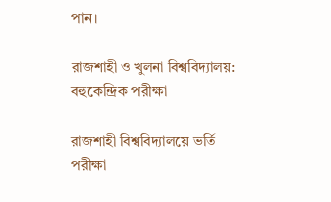পান।

রাজশাহী ও খুলনা বিশ্ববিদ্যালয়: বহুকেন্দ্রিক পরীক্ষা

রাজশাহী বিশ্ববিদ্যালয়ে ভর্তি পরীক্ষা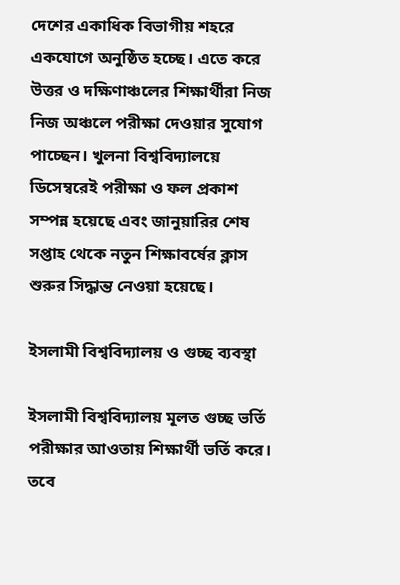দেশের একাধিক বিভাগীয় শহরে একযোগে অনুষ্ঠিত হচ্ছে। এতে করে উত্তর ও দক্ষিণাঞ্চলের শিক্ষার্থীরা নিজ নিজ অঞ্চলে পরীক্ষা দেওয়ার সুযোগ পাচ্ছেন। খুলনা বিশ্ববিদ্যালয়ে ডিসেম্বরেই পরীক্ষা ও ফল প্রকাশ সম্পন্ন হয়েছে এবং জানুয়ারির শেষ সপ্তাহ থেকে নতুন শিক্ষাবর্ষের ক্লাস শুরুর সিদ্ধান্ত নেওয়া হয়েছে।

ইসলামী বিশ্ববিদ্যালয় ও গুচ্ছ ব্যবস্থা

ইসলামী বিশ্ববিদ্যালয় মূলত গুচ্ছ ভর্তি পরীক্ষার আওতায় শিক্ষার্থী ভর্তি করে। তবে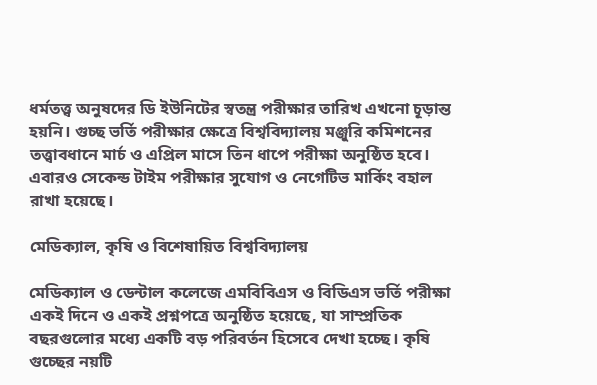ধর্মতত্ত্ব অনুষদের ডি ইউনিটের স্বতন্ত্র পরীক্ষার তারিখ এখনো চূড়ান্ত হয়নি। গুচ্ছ ভর্তি পরীক্ষার ক্ষেত্রে বিশ্ববিদ্যালয় মঞ্জুরি কমিশনের তত্ত্বাবধানে মার্চ ও এপ্রিল মাসে তিন ধাপে পরীক্ষা অনুষ্ঠিত হবে। এবারও সেকেন্ড টাইম পরীক্ষার সুযোগ ও নেগেটিভ মার্কিং বহাল রাখা হয়েছে।

মেডিক্যাল, কৃষি ও বিশেষায়িত বিশ্ববিদ্যালয়

মেডিক্যাল ও ডেন্টাল কলেজে এমবিবিএস ও বিডিএস ভর্তি পরীক্ষা একই দিনে ও একই প্রশ্নপত্রে অনুষ্ঠিত হয়েছে, যা সাম্প্রতিক বছরগুলোর মধ্যে একটি বড় পরিবর্তন হিসেবে দেখা হচ্ছে। কৃষি গুচ্ছের নয়টি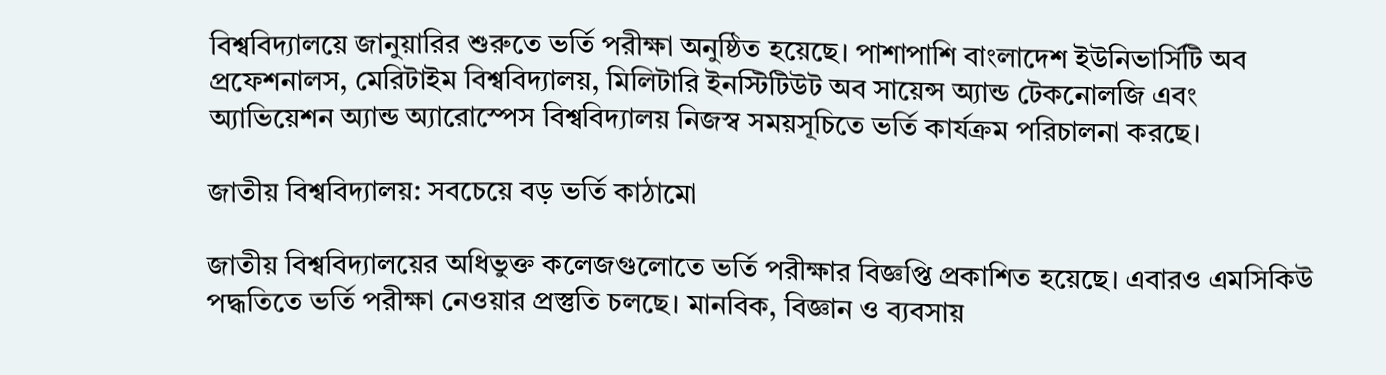বিশ্ববিদ্যালয়ে জানুয়ারির শুরুতে ভর্তি পরীক্ষা অনুষ্ঠিত হয়েছে। পাশাপাশি বাংলাদেশ ইউনিভার্সিটি অব প্রফেশনালস, মেরিটাইম বিশ্ববিদ্যালয়, মিলিটারি ইনস্টিটিউট অব সায়েন্স অ্যান্ড টেকনোলজি এবং অ্যাভিয়েশন অ্যান্ড অ্যারোস্পেস বিশ্ববিদ্যালয় নিজস্ব সময়সূচিতে ভর্তি কার্যক্রম পরিচালনা করছে।

জাতীয় বিশ্ববিদ্যালয়: সবচেয়ে বড় ভর্তি কাঠামো

জাতীয় বিশ্ববিদ্যালয়ের অধিভুক্ত কলেজগুলোতে ভর্তি পরীক্ষার বিজ্ঞপ্তি প্রকাশিত হয়েছে। এবারও এমসিকিউ পদ্ধতিতে ভর্তি পরীক্ষা নেওয়ার প্রস্তুতি চলছে। মানবিক, বিজ্ঞান ও ব্যবসায়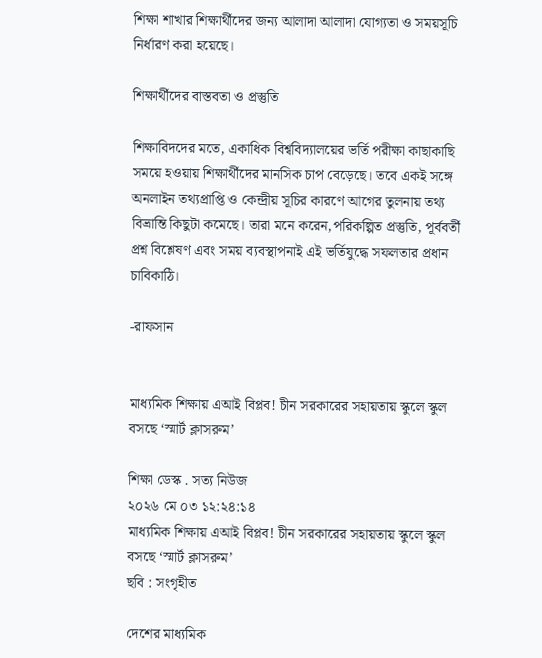শিক্ষা শাখার শিক্ষার্থীদের জন্য আলাদা আলাদা যোগ্যতা ও সময়সূচি নির্ধারণ করা হয়েছে।

শিক্ষার্থীদের বাস্তবতা ও প্রস্তুতি

শিক্ষাবিদদের মতে, একাধিক বিশ্ববিদ্যালয়ের ভর্তি পরীক্ষা কাছাকাছি সময়ে হওয়ায় শিক্ষার্থীদের মানসিক চাপ বেড়েছে। তবে একই সঙ্গে অনলাইন তথ্যপ্রাপ্তি ও কেন্দ্রীয় সূচির কারণে আগের তুলনায় তথ্য বিভ্রান্তি কিছুটা কমেছে। তারা মনে করেন,পরিকল্পিত প্রস্তুতি, পূর্ববর্তী প্রশ্ন বিশ্লেষণ এবং সময় ব্যবস্থাপনাই এই ভর্তিযুদ্ধে সফলতার প্রধান চাবিকাঠি।

-রাফসান


মাধ্যমিক শিক্ষায় এআই বিপ্লব! চীন সরকারের সহায়তায় স্কুলে স্কুল বসছে ‘স্মার্ট ক্লাসরুম’

শিক্ষা ডেস্ক . সত্য নিউজ
২০২৬ মে ০৩ ১২:২৪:১৪
মাধ্যমিক শিক্ষায় এআই বিপ্লব! চীন সরকারের সহায়তায় স্কুলে স্কুল বসছে ‘স্মার্ট ক্লাসরুম’
ছবি : সংগৃহীত

দেশের মাধ্যমিক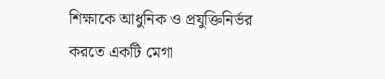শিক্ষাকে আধুনিক ও প্রযুক্তিনির্ভর করতে একটি মেগা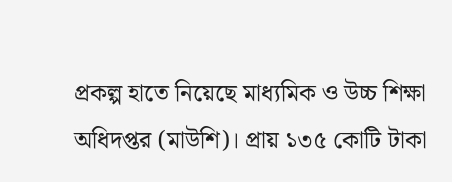প্রকল্প হাতে নিয়েছে মাধ্যমিক ও উচ্চ শিক্ষা অধিদপ্তর (মাউশি)। প্রায় ১৩৫ কোটি টাকা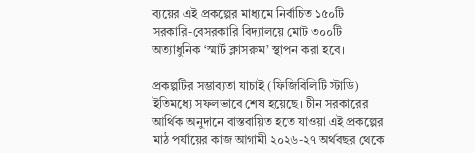ব্যয়ের এই প্রকল্পের মাধ্যমে নির্বাচিত ১৫০টি সরকারি-বেসরকারি বিদ্যালয়ে মোট ৩০০টি অত্যাধুনিক ‘স্মার্ট ক্লাসরুম’ স্থাপন করা হবে।

প্রকল্পটির সম্ভাব্যতা যাচাই (ফিজিবিলিটি স্টাডি) ইতিমধ্যে সফলভাবে শেষ হয়েছে। চীন সরকারের আর্থিক অনুদানে বাস্তবায়িত হতে যাওয়া এই প্রকল্পের মাঠ পর্যায়ের কাজ আগামী ২০২৬-২৭ অর্থবছর থেকে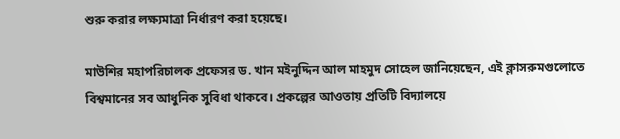শুরু করার লক্ষ্যমাত্রা নির্ধারণ করা হয়েছে।

মাউশির মহাপরিচালক প্রফেসর ড. খান মইনুদ্দিন আল মাহমুদ সোহেল জানিয়েছেন, এই ক্লাসরুমগুলোতে বিশ্বমানের সব আধুনিক সুবিধা থাকবে। প্রকল্পের আওতায় প্রতিটি বিদ্যালয়ে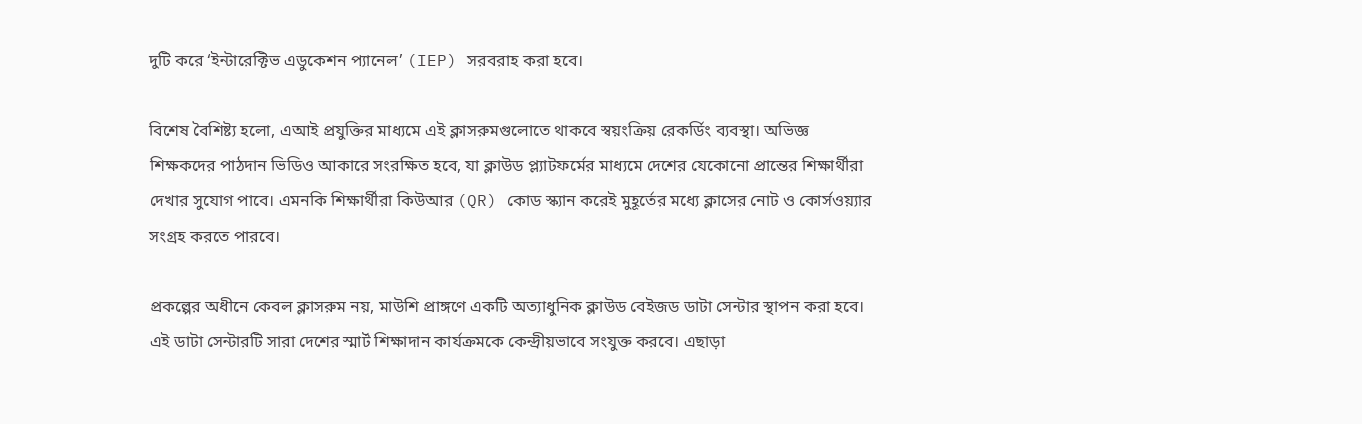দুটি করে ‘ইন্টারেক্টিভ এডুকেশন প্যানেল’ (IEP) সরবরাহ করা হবে।

বিশেষ বৈশিষ্ট্য হলো, এআই প্রযুক্তির মাধ্যমে এই ক্লাসরুমগুলোতে থাকবে স্বয়ংক্রিয় রেকর্ডিং ব্যবস্থা। অভিজ্ঞ শিক্ষকদের পাঠদান ভিডিও আকারে সংরক্ষিত হবে, যা ক্লাউড প্ল্যাটফর্মের মাধ্যমে দেশের যেকোনো প্রান্তের শিক্ষার্থীরা দেখার সুযোগ পাবে। এমনকি শিক্ষার্থীরা কিউআর (QR) কোড স্ক্যান করেই মুহূর্তের মধ্যে ক্লাসের নোট ও কোর্সওয়্যার সংগ্রহ করতে পারবে।

প্রকল্পের অধীনে কেবল ক্লাসরুম নয়, মাউশি প্রাঙ্গণে একটি অত্যাধুনিক ক্লাউড বেইজড ডাটা সেন্টার স্থাপন করা হবে। এই ডাটা সেন্টারটি সারা দেশের স্মার্ট শিক্ষাদান কার্যক্রমকে কেন্দ্রীয়ভাবে সংযুক্ত করবে। এছাড়া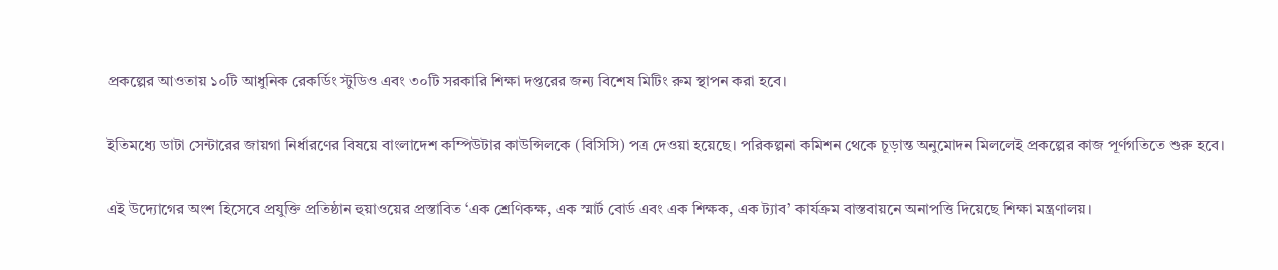প্রকল্পের আওতায় ১০টি আধুনিক রেকর্ডিং স্টুডিও এবং ৩০টি সরকারি শিক্ষা দপ্তরের জন্য বিশেষ মিটিং রুম স্থাপন করা হবে।

ইতিমধ্যে ডাটা সেন্টারের জায়গা নির্ধারণের বিষয়ে বাংলাদেশ কম্পিউটার কাউন্সিলকে (বিসিসি) পত্র দেওয়া হয়েছে। পরিকল্পনা কমিশন থেকে চূড়ান্ত অনুমোদন মিললেই প্রকল্পের কাজ পূর্ণগতিতে শুরু হবে।

এই উদ্যোগের অংশ হিসেবে প্রযুক্তি প্রতিষ্ঠান হুয়াওয়ের প্রস্তাবিত ‘এক শ্রেণিকক্ষ, এক স্মার্ট বোর্ড এবং এক শিক্ষক, এক ট্যাব’ কার্যক্রম বাস্তবায়নে অনাপত্তি দিয়েছে শিক্ষা মন্ত্রণালয়।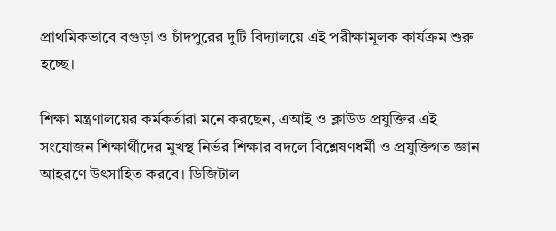প্রাথমিকভাবে বগুড়া ও চাঁদপুরের দুটি বিদ্যালয়ে এই পরীক্ষামূলক কার্যক্রম শুরু হচ্ছে।

শিক্ষা মন্ত্রণালয়ের কর্মকর্তারা মনে করছেন, এআই ও ক্লাউড প্রযুক্তির এই সংযোজন শিক্ষার্থীদের মুখস্থ নির্ভর শিক্ষার বদলে বিশ্লেষণধর্মী ও প্রযুক্তিগত জ্ঞান আহরণে উৎসাহিত করবে। ডিজিটাল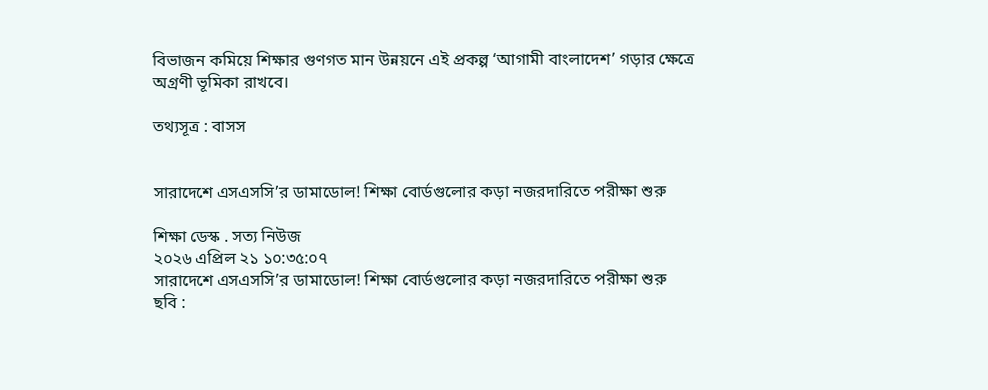বিভাজন কমিয়ে শিক্ষার গুণগত মান উন্নয়নে এই প্রকল্প ‘আগামী বাংলাদেশ’ গড়ার ক্ষেত্রে অগ্রণী ভূমিকা রাখবে।

তথ্যসূত্র : বাসস


সারাদেশে এসএসসি’র ডামাডোল! শিক্ষা বোর্ডগুলোর কড়া নজরদারিতে পরীক্ষা শুরু

শিক্ষা ডেস্ক . সত্য নিউজ
২০২৬ এপ্রিল ২১ ১০:৩৫:০৭
সারাদেশে এসএসসি’র ডামাডোল! শিক্ষা বোর্ডগুলোর কড়া নজরদারিতে পরীক্ষা শুরু
ছবি :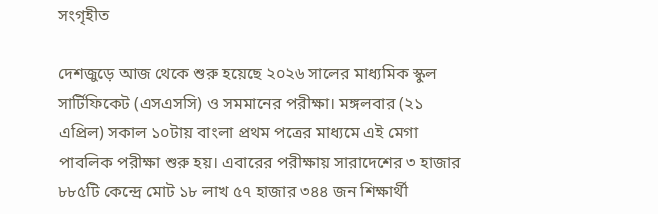সংগৃহীত

দেশজুড়ে আজ থেকে শুরু হয়েছে ২০২৬ সালের মাধ্যমিক স্কুল সার্টিফিকেট (এসএসসি) ও সমমানের পরীক্ষা। মঙ্গলবার (২১ এপ্রিল) সকাল ১০টায় বাংলা প্রথম পত্রের মাধ্যমে এই মেগা পাবলিক পরীক্ষা শুরু হয়। এবারের পরীক্ষায় সারাদেশের ৩ হাজার ৮৮৫টি কেন্দ্রে মোট ১৮ লাখ ৫৭ হাজার ৩৪৪ জন শিক্ষার্থী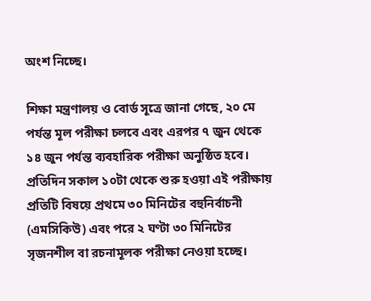অংশ নিচ্ছে।

শিক্ষা মন্ত্রণালয় ও বোর্ড সূত্রে জানা গেছে, ২০ মে পর্যন্ত মূল পরীক্ষা চলবে এবং এরপর ৭ জুন থেকে ১৪ জুন পর্যন্ত ব্যবহারিক পরীক্ষা অনুষ্ঠিত হবে। প্রতিদিন সকাল ১০টা থেকে শুরু হওয়া এই পরীক্ষায় প্রতিটি বিষয়ে প্রথমে ৩০ মিনিটের বহুনির্বাচনী (এমসিকিউ) এবং পরে ২ ঘণ্টা ৩০ মিনিটের সৃজনশীল বা রচনামূলক পরীক্ষা নেওয়া হচ্ছে।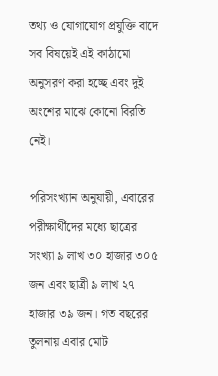তথ্য ও যোগাযোগ প্রযুক্তি বাদে সব বিষয়েই এই কাঠামো অনুসরণ করা হচ্ছে এবং দুই অংশের মাঝে কোনো বিরতি নেই।

পরিসংখ্যান অনুযায়ী, এবারের পরীক্ষার্থীদের মধ্যে ছাত্রের সংখ্যা ৯ লাখ ৩০ হাজার ৩০৫ জন এবং ছাত্রী ৯ লাখ ২৭ হাজার ৩৯ জন। গত বছরের তুলনায় এবার মোট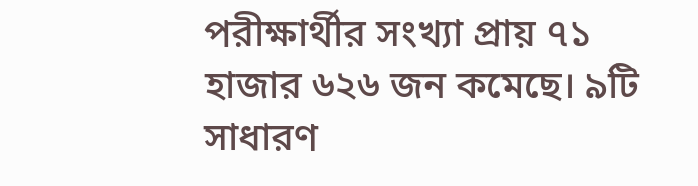পরীক্ষার্থীর সংখ্যা প্রায় ৭১ হাজার ৬২৬ জন কমেছে। ৯টি সাধারণ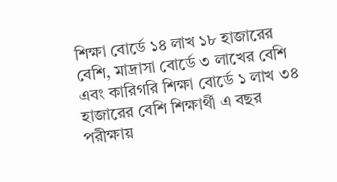শিক্ষা বোর্ডে ১৪ লাখ ১৮ হাজারের বেশি, মাদ্রাসা বোর্ডে ৩ লাখের বেশি এবং কারিগরি শিক্ষা বোর্ডে ১ লাখ ৩৪ হাজারের বেশি শিক্ষার্থী এ বছর পরীক্ষায়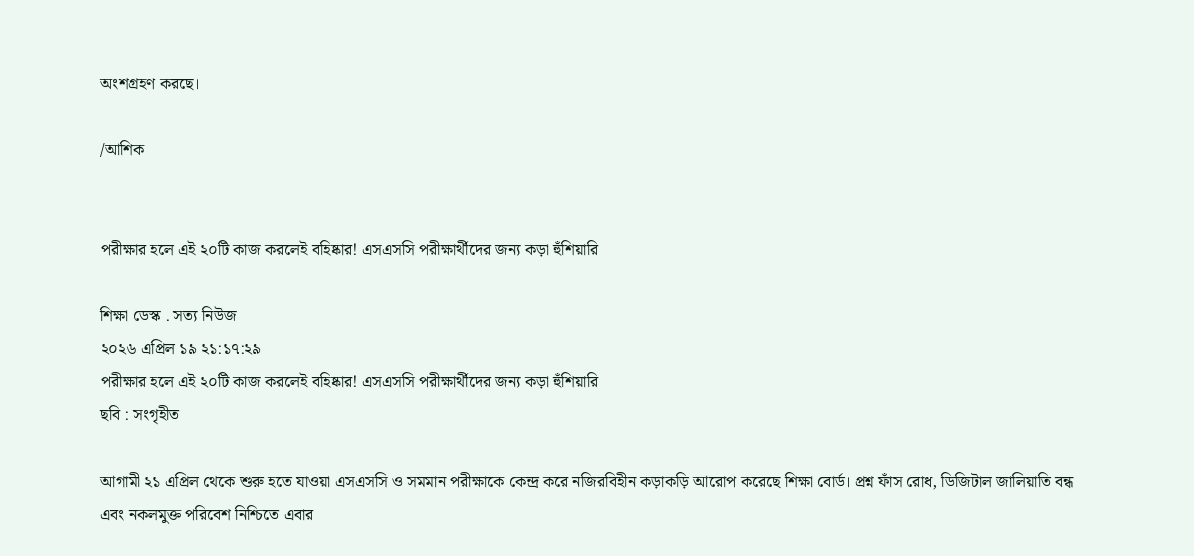অংশগ্রহণ করছে।

/আশিক


পরীক্ষার হলে এই ২০টি কাজ করলেই বহিষ্কার! এসএসসি পরীক্ষার্থীদের জন্য কড়া হুঁশিয়ারি

শিক্ষা ডেস্ক . সত্য নিউজ
২০২৬ এপ্রিল ১৯ ২১:১৭:২৯
পরীক্ষার হলে এই ২০টি কাজ করলেই বহিষ্কার! এসএসসি পরীক্ষার্থীদের জন্য কড়া হুঁশিয়ারি
ছবি : সংগৃহীত

আগামী ২১ এপ্রিল থেকে শুরু হতে যাওয়া এসএসসি ও সমমান পরীক্ষাকে কেন্দ্র করে নজিরবিহীন কড়াকড়ি আরোপ করেছে শিক্ষা বোর্ড। প্রশ্ন ফাঁস রোধ, ডিজিটাল জালিয়াতি বন্ধ এবং নকলমুক্ত পরিবেশ নিশ্চিতে এবার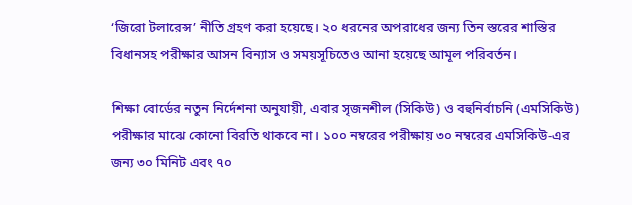‘জিরো টলারেন্স’ নীতি গ্রহণ করা হয়েছে। ২০ ধরনের অপরাধের জন্য তিন স্তরের শাস্তির বিধানসহ পরীক্ষার আসন বিন্যাস ও সময়সূচিতেও আনা হয়েছে আমূল পরিবর্তন।

শিক্ষা বোর্ডের নতুন নির্দেশনা অনুযায়ী, এবার সৃজনশীল (সিকিউ) ও বহুনির্বাচনি (এমসিকিউ) পরীক্ষার মাঝে কোনো বিরতি থাকবে না। ১০০ নম্বরের পরীক্ষায় ৩০ নম্বরের এমসিকিউ-এর জন্য ৩০ মিনিট এবং ৭০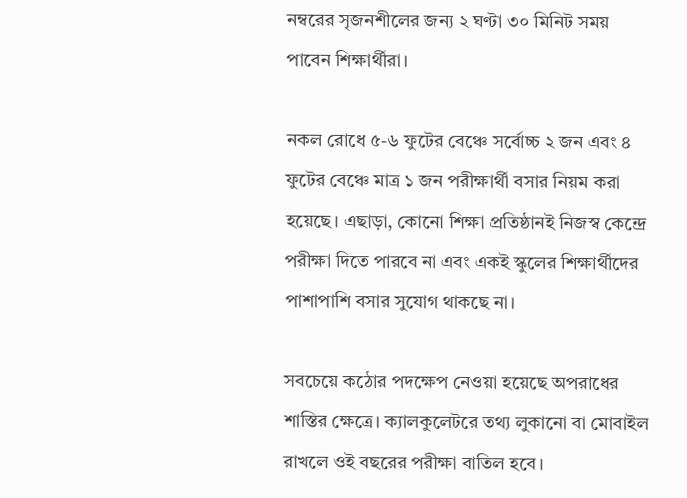নম্বরের সৃজনশীলের জন্য ২ ঘণ্টা ৩০ মিনিট সময় পাবেন শিক্ষার্থীরা।

নকল রোধে ৫-৬ ফুটের বেঞ্চে সর্বোচ্চ ২ জন এবং ৪ ফুটের বেঞ্চে মাত্র ১ জন পরীক্ষার্থী বসার নিয়ম করা হয়েছে। এছাড়া, কোনো শিক্ষা প্রতিষ্ঠানই নিজস্ব কেন্দ্রে পরীক্ষা দিতে পারবে না এবং একই স্কুলের শিক্ষার্থীদের পাশাপাশি বসার সুযোগ থাকছে না।

সবচেয়ে কঠোর পদক্ষেপ নেওয়া হয়েছে অপরাধের শাস্তির ক্ষেত্রে। ক্যালকুলেটরে তথ্য লুকানো বা মোবাইল রাখলে ওই বছরের পরীক্ষা বাতিল হবে।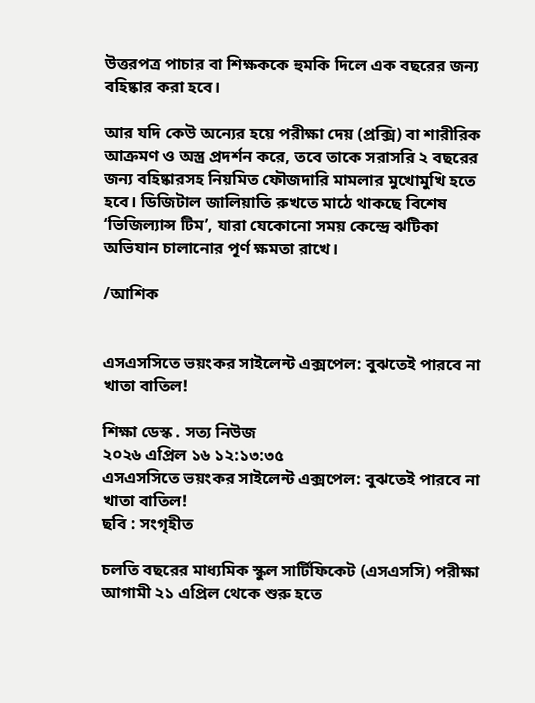উত্তরপত্র পাচার বা শিক্ষককে হুমকি দিলে এক বছরের জন্য বহিষ্কার করা হবে।

আর যদি কেউ অন্যের হয়ে পরীক্ষা দেয় (প্রক্সি) বা শারীরিক আক্রমণ ও অস্ত্র প্রদর্শন করে, তবে তাকে সরাসরি ২ বছরের জন্য বহিষ্কারসহ নিয়মিত ফৌজদারি মামলার মুখোমুখি হতে হবে। ডিজিটাল জালিয়াতি রুখতে মাঠে থাকছে বিশেষ ‘ভিজিল্যান্স টিম’, যারা যেকোনো সময় কেন্দ্রে ঝটিকা অভিযান চালানোর পূর্ণ ক্ষমতা রাখে।

/আশিক


এসএসসিতে ভয়ংকর সাইলেন্ট এক্সপেল: বুঝতেই পারবে না খাতা বাতিল!

শিক্ষা ডেস্ক . সত্য নিউজ
২০২৬ এপ্রিল ১৬ ১২:১৩:৩৫
এসএসসিতে ভয়ংকর সাইলেন্ট এক্সপেল: বুঝতেই পারবে না খাতা বাতিল!
ছবি : সংগৃহীত

চলতি বছরের মাধ্যমিক স্কুল সার্টিফিকেট (এসএসসি) পরীক্ষা আগামী ২১ এপ্রিল থেকে শুরু হতে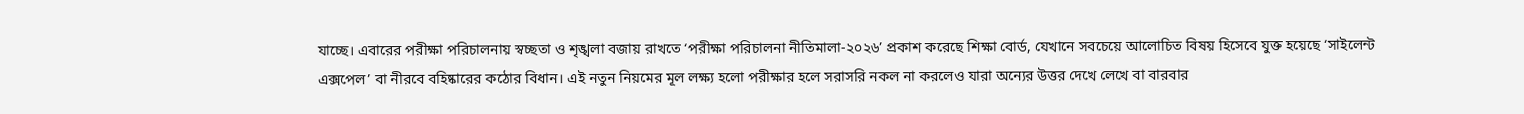যাচ্ছে। এবারের পরীক্ষা পরিচালনায় স্বচ্ছতা ও শৃঙ্খলা বজায় রাখতে ‘পরীক্ষা পরিচালনা নীতিমালা-২০২৬’ প্রকাশ করেছে শিক্ষা বোর্ড, যেখানে সবচেয়ে আলোচিত বিষয় হিসেবে যুক্ত হয়েছে ‘সাইলেন্ট এক্সপেল’ বা নীরবে বহিষ্কারের কঠোর বিধান। এই নতুন নিয়মের মূল লক্ষ্য হলো পরীক্ষার হলে সরাসরি নকল না করলেও যারা অন্যের উত্তর দেখে লেখে বা বারবার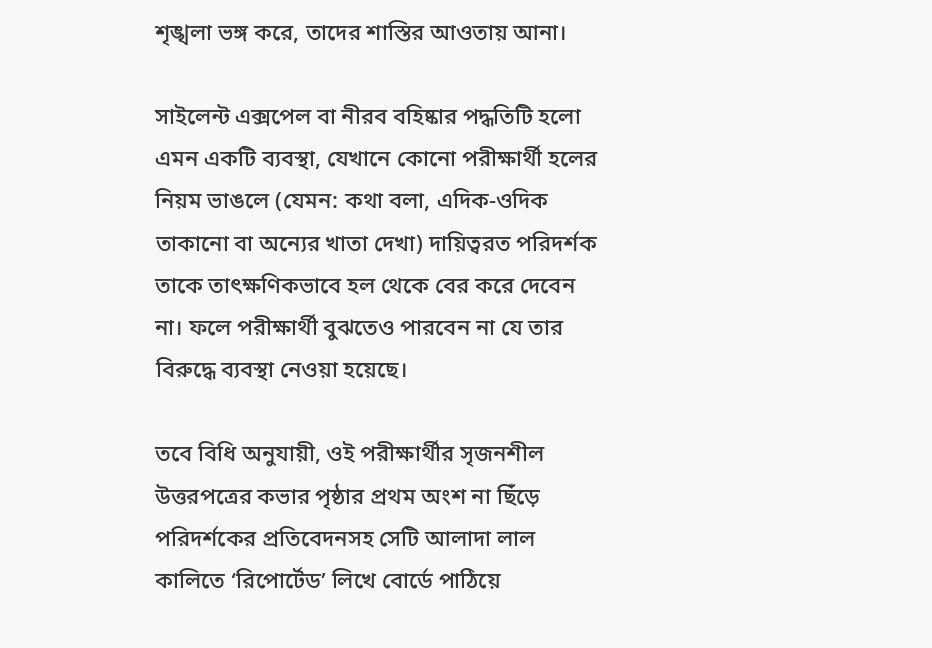শৃঙ্খলা ভঙ্গ করে, তাদের শাস্তির আওতায় আনা।

সাইলেন্ট এক্সপেল বা নীরব বহিষ্কার পদ্ধতিটি হলো এমন একটি ব্যবস্থা, যেখানে কোনো পরীক্ষার্থী হলের নিয়ম ভাঙলে (যেমন: কথা বলা, এদিক-ওদিক তাকানো বা অন্যের খাতা দেখা) দায়িত্বরত পরিদর্শক তাকে তাৎক্ষণিকভাবে হল থেকে বের করে দেবেন না। ফলে পরীক্ষার্থী বুঝতেও পারবেন না যে তার বিরুদ্ধে ব্যবস্থা নেওয়া হয়েছে।

তবে বিধি অনুযায়ী, ওই পরীক্ষার্থীর সৃজনশীল উত্তরপত্রের কভার পৃষ্ঠার প্রথম অংশ না ছিঁড়ে পরিদর্শকের প্রতিবেদনসহ সেটি আলাদা লাল কালিতে ‘রিপোর্টেড’ লিখে বোর্ডে পাঠিয়ে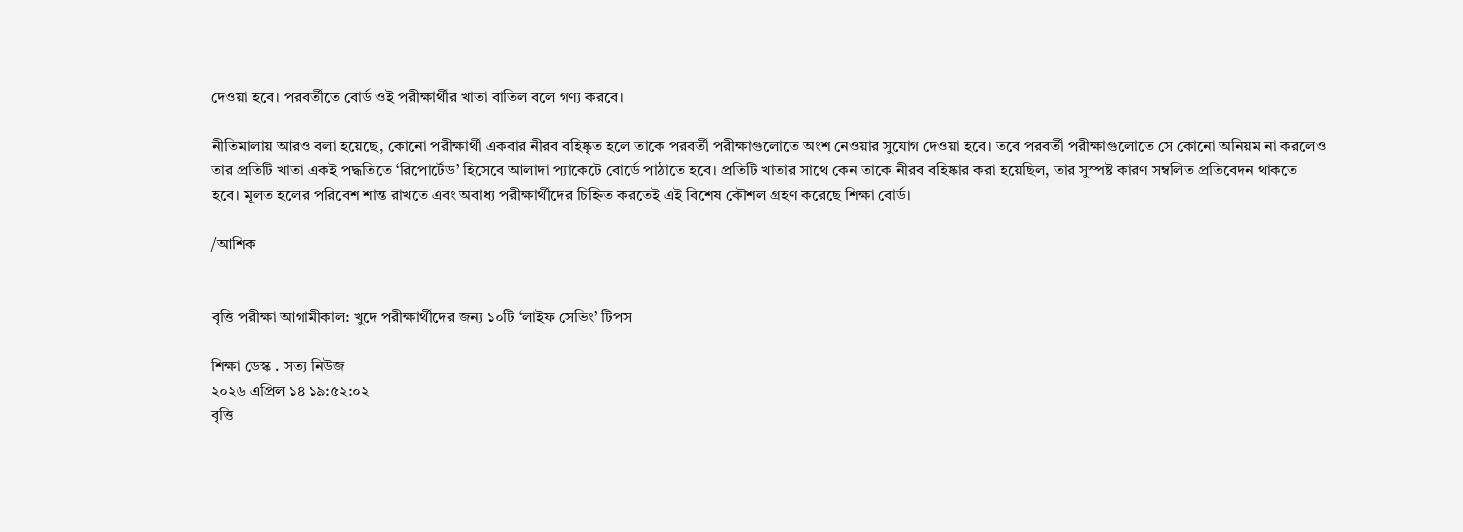দেওয়া হবে। পরবর্তীতে বোর্ড ওই পরীক্ষার্থীর খাতা বাতিল বলে গণ্য করবে।

নীতিমালায় আরও বলা হয়েছে, কোনো পরীক্ষার্থী একবার নীরব বহিষ্কৃত হলে তাকে পরবর্তী পরীক্ষাগুলোতে অংশ নেওয়ার সুযোগ দেওয়া হবে। তবে পরবর্তী পরীক্ষাগুলোতে সে কোনো অনিয়ম না করলেও তার প্রতিটি খাতা একই পদ্ধতিতে ‘রিপোর্টেড’ হিসেবে আলাদা প্যাকেটে বোর্ডে পাঠাতে হবে। প্রতিটি খাতার সাথে কেন তাকে নীরব বহিষ্কার করা হয়েছিল, তার সুস্পষ্ট কারণ সম্বলিত প্রতিবেদন থাকতে হবে। মূলত হলের পরিবেশ শান্ত রাখতে এবং অবাধ্য পরীক্ষার্থীদের চিহ্নিত করতেই এই বিশেষ কৌশল গ্রহণ করেছে শিক্ষা বোর্ড।

/আশিক


বৃত্তি পরীক্ষা আগামীকাল: খুদে পরীক্ষার্থীদের জন্য ১০টি ‘লাইফ সেভিং’ টিপস

শিক্ষা ডেস্ক . সত্য নিউজ
২০২৬ এপ্রিল ১৪ ১৯:৫২:০২
বৃত্তি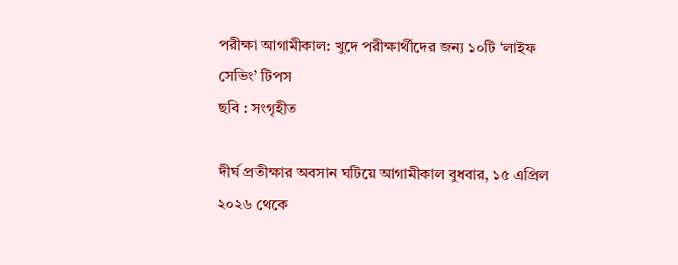পরীক্ষা আগামীকাল: খুদে পরীক্ষার্থীদের জন্য ১০টি ‘লাইফ সেভিং’ টিপস
ছবি : সংগৃহীত

দীর্ঘ প্রতীক্ষার অবসান ঘটিয়ে আগামীকাল বুধবার, ১৫ এপ্রিল ২০২৬ থেকে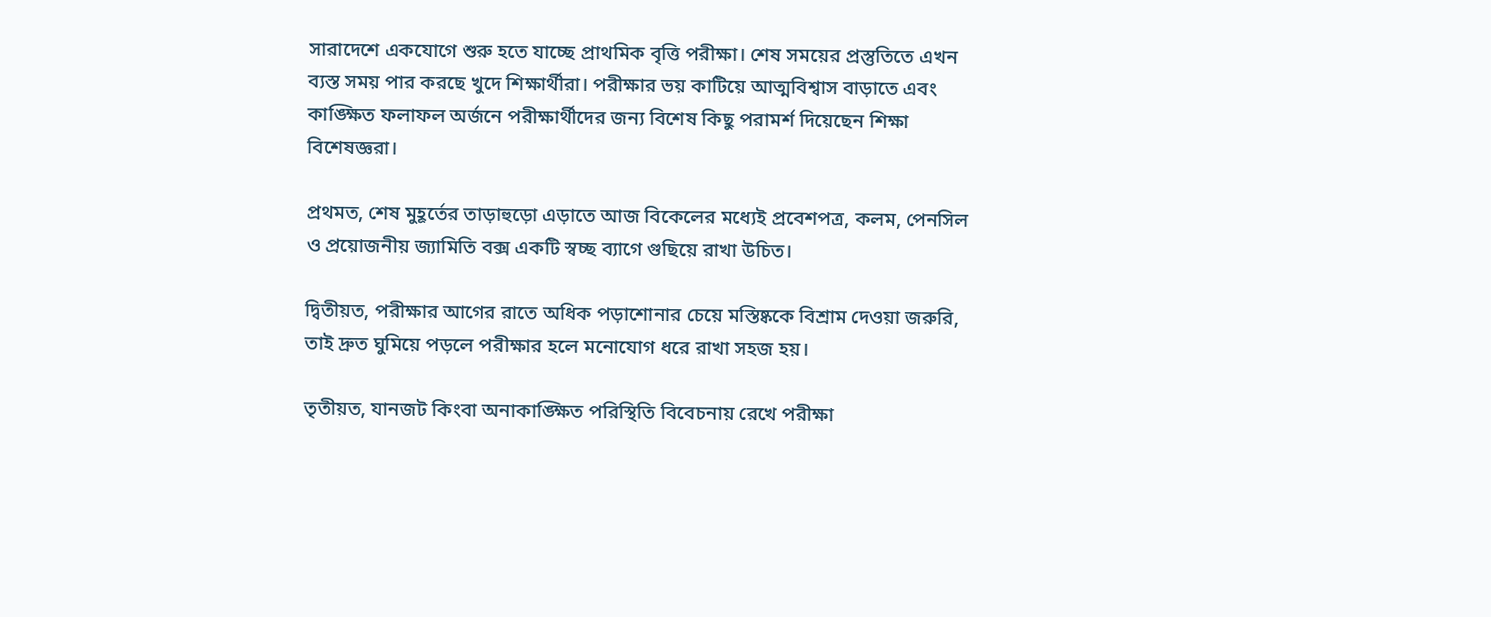সারাদেশে একযোগে শুরু হতে যাচ্ছে প্রাথমিক বৃত্তি পরীক্ষা। শেষ সময়ের প্রস্তুতিতে এখন ব্যস্ত সময় পার করছে খুদে শিক্ষার্থীরা। পরীক্ষার ভয় কাটিয়ে আত্মবিশ্বাস বাড়াতে এবং কাঙ্ক্ষিত ফলাফল অর্জনে পরীক্ষার্থীদের জন্য বিশেষ কিছু পরামর্শ দিয়েছেন শিক্ষা বিশেষজ্ঞরা।

প্রথমত, শেষ মুহূর্তের তাড়াহুড়ো এড়াতে আজ বিকেলের মধ্যেই প্রবেশপত্র, কলম, পেনসিল ও প্রয়োজনীয় জ্যামিতি বক্স একটি স্বচ্ছ ব্যাগে গুছিয়ে রাখা উচিত।

দ্বিতীয়ত, পরীক্ষার আগের রাতে অধিক পড়াশোনার চেয়ে মস্তিষ্ককে বিশ্রাম দেওয়া জরুরি, তাই দ্রুত ঘুমিয়ে পড়লে পরীক্ষার হলে মনোযোগ ধরে রাখা সহজ হয়।

তৃতীয়ত, যানজট কিংবা অনাকাঙ্ক্ষিত পরিস্থিতি বিবেচনায় রেখে পরীক্ষা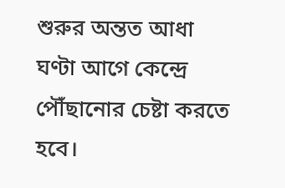শুরুর অন্তত আধা ঘণ্টা আগে কেন্দ্রে পৌঁছানোর চেষ্টা করতে হবে।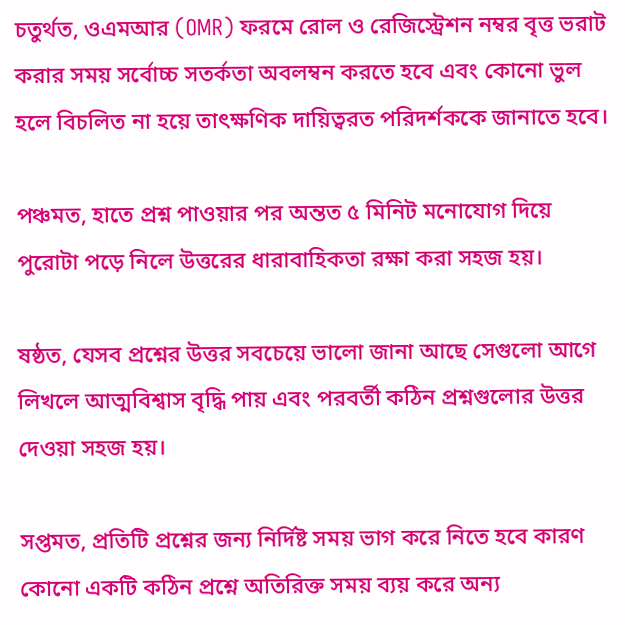চতুর্থত, ওএমআর (OMR) ফরমে রোল ও রেজিস্ট্রেশন নম্বর বৃত্ত ভরাট করার সময় সর্বোচ্চ সতর্কতা অবলম্বন করতে হবে এবং কোনো ভুল হলে বিচলিত না হয়ে তাৎক্ষণিক দায়িত্বরত পরিদর্শককে জানাতে হবে।

পঞ্চমত, হাতে প্রশ্ন পাওয়ার পর অন্তত ৫ মিনিট মনোযোগ দিয়ে পুরোটা পড়ে নিলে উত্তরের ধারাবাহিকতা রক্ষা করা সহজ হয়।

ষষ্ঠত, যেসব প্রশ্নের উত্তর সবচেয়ে ভালো জানা আছে সেগুলো আগে লিখলে আত্মবিশ্বাস বৃদ্ধি পায় এবং পরবর্তী কঠিন প্রশ্নগুলোর উত্তর দেওয়া সহজ হয়।

সপ্তমত, প্রতিটি প্রশ্নের জন্য নির্দিষ্ট সময় ভাগ করে নিতে হবে কারণ কোনো একটি কঠিন প্রশ্নে অতিরিক্ত সময় ব্যয় করে অন্য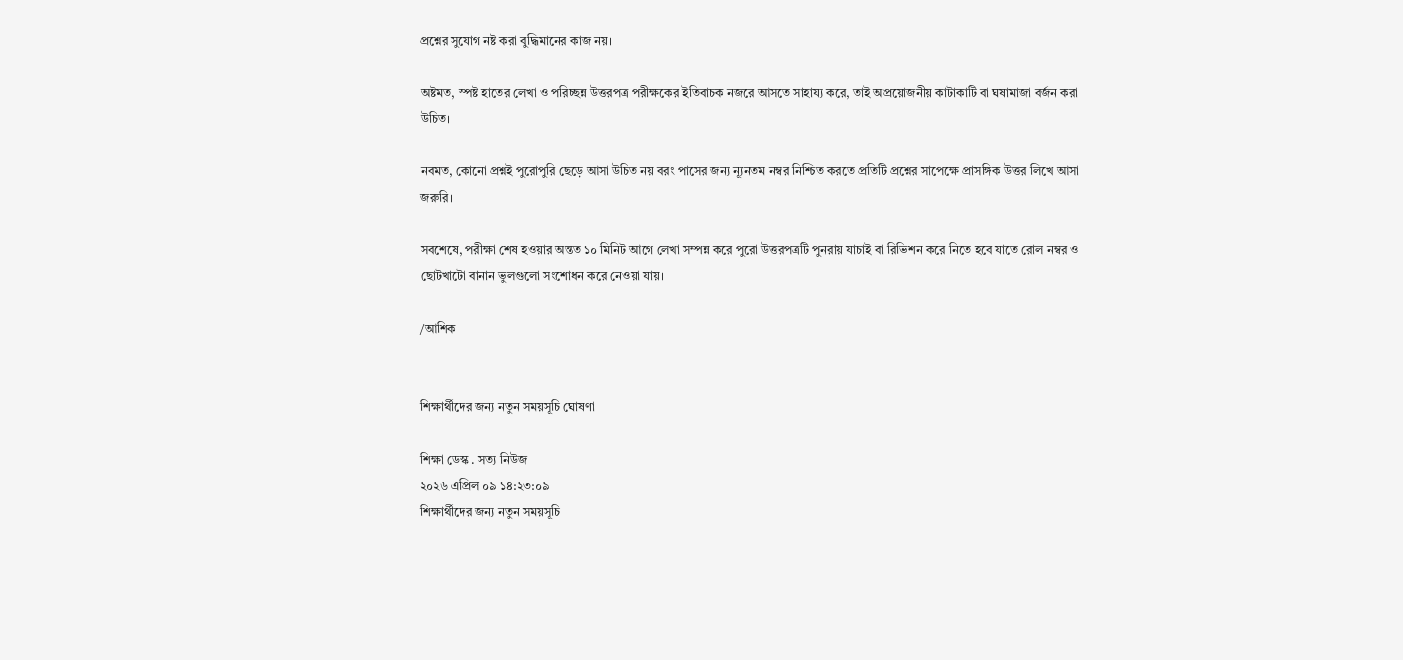প্রশ্নের সুযোগ নষ্ট করা বুদ্ধিমানের কাজ নয়।

অষ্টমত, স্পষ্ট হাতের লেখা ও পরিচ্ছন্ন উত্তরপত্র পরীক্ষকের ইতিবাচক নজরে আসতে সাহায্য করে, তাই অপ্রয়োজনীয় কাটাকাটি বা ঘষামাজা বর্জন করা উচিত।

নবমত, কোনো প্রশ্নই পুরোপুরি ছেড়ে আসা উচিত নয় বরং পাসের জন্য ন্যূনতম নম্বর নিশ্চিত করতে প্রতিটি প্রশ্নের সাপেক্ষে প্রাসঙ্গিক উত্তর লিখে আসা জরুরি।

সবশেষে, পরীক্ষা শেষ হওয়ার অন্তত ১০ মিনিট আগে লেখা সম্পন্ন করে পুরো উত্তরপত্রটি পুনরায় যাচাই বা রিভিশন করে নিতে হবে যাতে রোল নম্বর ও ছোটখাটো বানান ভুলগুলো সংশোধন করে নেওয়া যায়।

/আশিক


শিক্ষার্থীদের জন্য নতুন সময়সূচি ঘোষণা

শিক্ষা ডেস্ক . সত্য নিউজ
২০২৬ এপ্রিল ০৯ ১৪:২৩:০৯
শিক্ষার্থীদের জন্য নতুন সময়সূচি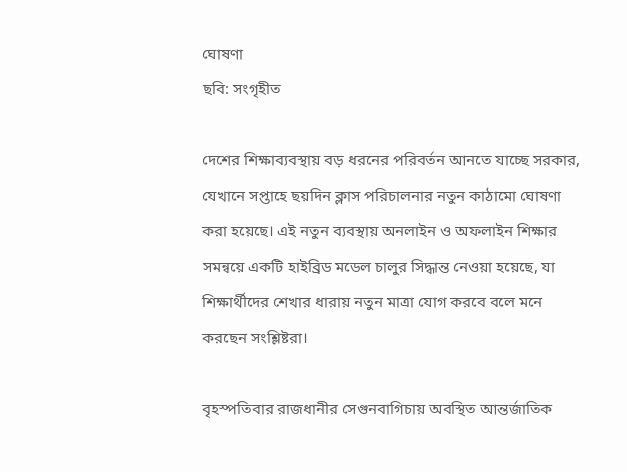ঘোষণা
ছবি: সংগৃহীত

দেশের শিক্ষাব্যবস্থায় বড় ধরনের পরিবর্তন আনতে যাচ্ছে সরকার, যেখানে সপ্তাহে ছয়দিন ক্লাস পরিচালনার নতুন কাঠামো ঘোষণা করা হয়েছে। এই নতুন ব্যবস্থায় অনলাইন ও অফলাইন শিক্ষার সমন্বয়ে একটি হাইব্রিড মডেল চালুর সিদ্ধান্ত নেওয়া হয়েছে, যা শিক্ষার্থীদের শেখার ধারায় নতুন মাত্রা যোগ করবে বলে মনে করছেন সংশ্লিষ্টরা।

বৃহস্পতিবার রাজধানীর সেগুনবাগিচায় অবস্থিত আন্তর্জাতিক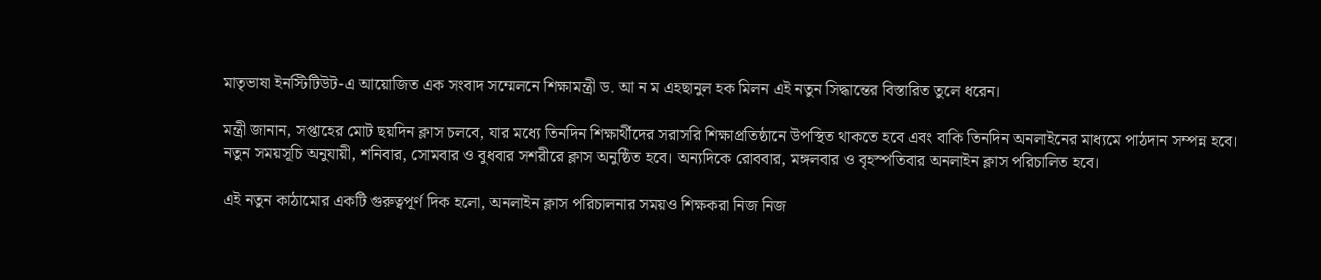মাতৃভাষা ইনস্টিটিউট-এ আয়োজিত এক সংবাদ সম্মেলনে শিক্ষামন্ত্রী ড. আ ন ম এহছানুল হক মিলন এই নতুন সিদ্ধান্তের বিস্তারিত তুলে ধরেন।

মন্ত্রী জানান, সপ্তাহের মোট ছয়দিন ক্লাস চলবে, যার মধ্যে তিনদিন শিক্ষার্থীদের সরাসরি শিক্ষাপ্রতিষ্ঠানে উপস্থিত থাকতে হবে এবং বাকি তিনদিন অনলাইনের মাধ্যমে পাঠদান সম্পন্ন হবে। নতুন সময়সূচি অনুযায়ী, শনিবার, সোমবার ও বুধবার সশরীরে ক্লাস অনুষ্ঠিত হবে। অন্যদিকে রোববার, মঙ্গলবার ও বৃহস্পতিবার অনলাইন ক্লাস পরিচালিত হবে।

এই নতুন কাঠামোর একটি গুরুত্বপূর্ণ দিক হলো, অনলাইন ক্লাস পরিচালনার সময়ও শিক্ষকরা নিজ নিজ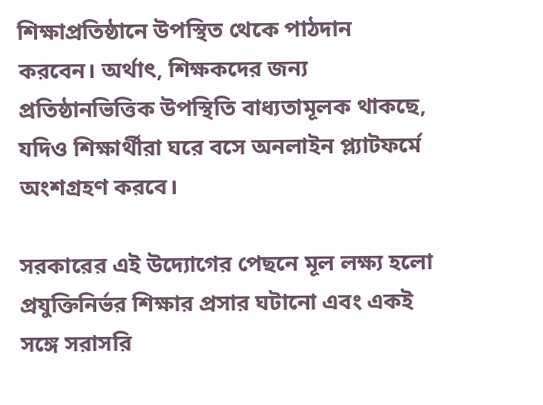শিক্ষাপ্রতিষ্ঠানে উপস্থিত থেকে পাঠদান করবেন। অর্থাৎ, শিক্ষকদের জন্য প্রতিষ্ঠানভিত্তিক উপস্থিতি বাধ্যতামূলক থাকছে, যদিও শিক্ষার্থীরা ঘরে বসে অনলাইন প্ল্যাটফর্মে অংশগ্রহণ করবে।

সরকারের এই উদ্যোগের পেছনে মূল লক্ষ্য হলো প্রযুক্তিনির্ভর শিক্ষার প্রসার ঘটানো এবং একই সঙ্গে সরাসরি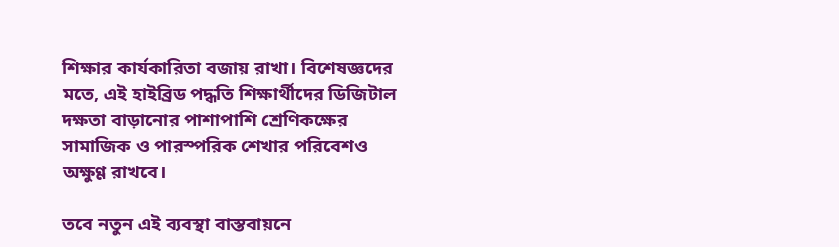শিক্ষার কার্যকারিতা বজায় রাখা। বিশেষজ্ঞদের মতে, এই হাইব্রিড পদ্ধতি শিক্ষার্থীদের ডিজিটাল দক্ষতা বাড়ানোর পাশাপাশি শ্রেণিকক্ষের সামাজিক ও পারস্পরিক শেখার পরিবেশও অক্ষুণ্ণ রাখবে।

তবে নতুন এই ব্যবস্থা বাস্তবায়নে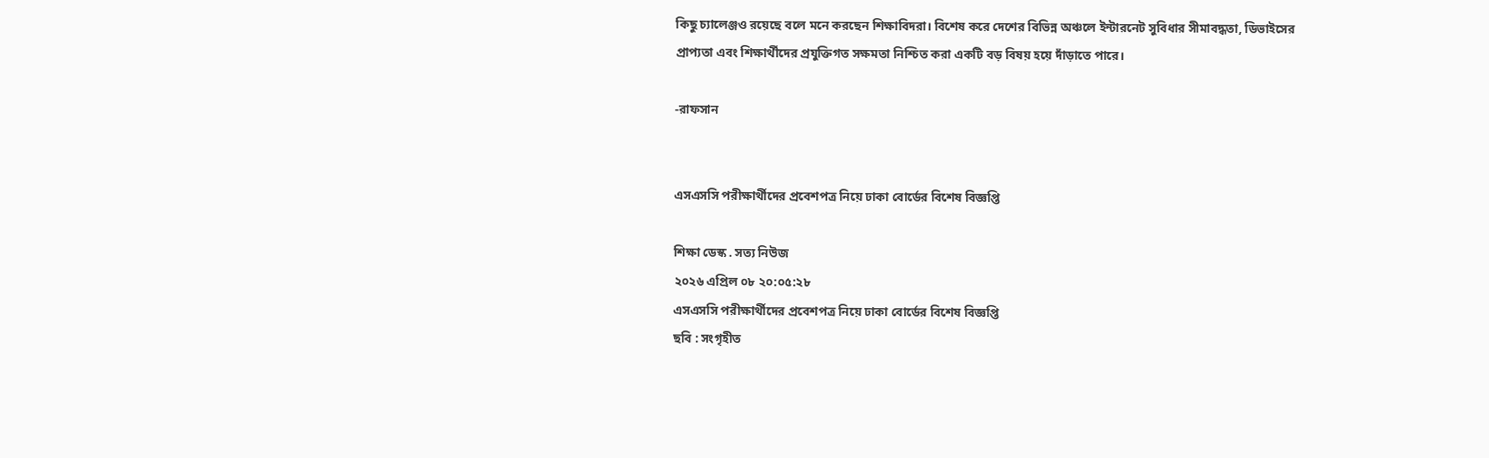কিছু চ্যালেঞ্জও রয়েছে বলে মনে করছেন শিক্ষাবিদরা। বিশেষ করে দেশের বিভিন্ন অঞ্চলে ইন্টারনেট সুবিধার সীমাবদ্ধতা, ডিভাইসের প্রাপ্যতা এবং শিক্ষার্থীদের প্রযুক্তিগত সক্ষমতা নিশ্চিত করা একটি বড় বিষয় হয়ে দাঁড়াতে পারে।

-রাফসান


এসএসসি পরীক্ষার্থীদের প্রবেশপত্র নিয়ে ঢাকা বোর্ডের বিশেষ বিজ্ঞপ্তি

শিক্ষা ডেস্ক . সত্য নিউজ
২০২৬ এপ্রিল ০৮ ২০:০৫:২৮
এসএসসি পরীক্ষার্থীদের প্রবেশপত্র নিয়ে ঢাকা বোর্ডের বিশেষ বিজ্ঞপ্তি
ছবি : সংগৃহীত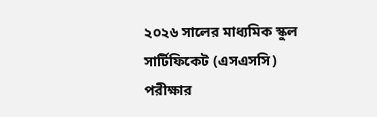২০২৬ সালের মাধ্যমিক স্কুল সার্টিফিকেট (এসএসসি) পরীক্ষার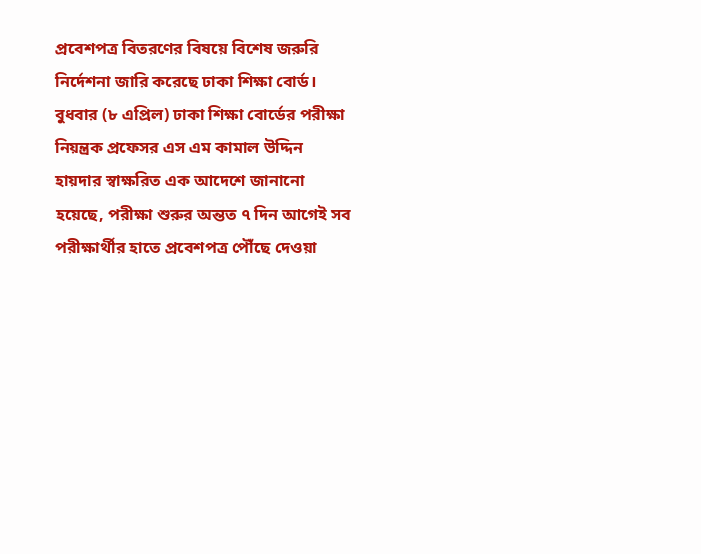প্রবেশপত্র বিতরণের বিষয়ে বিশেষ জরুরি নির্দেশনা জারি করেছে ঢাকা শিক্ষা বোর্ড। বুধবার (৮ এপ্রিল) ঢাকা শিক্ষা বোর্ডের পরীক্ষা নিয়ন্ত্রক প্রফেসর এস এম কামাল উদ্দিন হায়দার স্বাক্ষরিত এক আদেশে জানানো হয়েছে, পরীক্ষা শুরুর অন্তত ৭ দিন আগেই সব পরীক্ষার্থীর হাতে প্রবেশপত্র পৌঁছে দেওয়া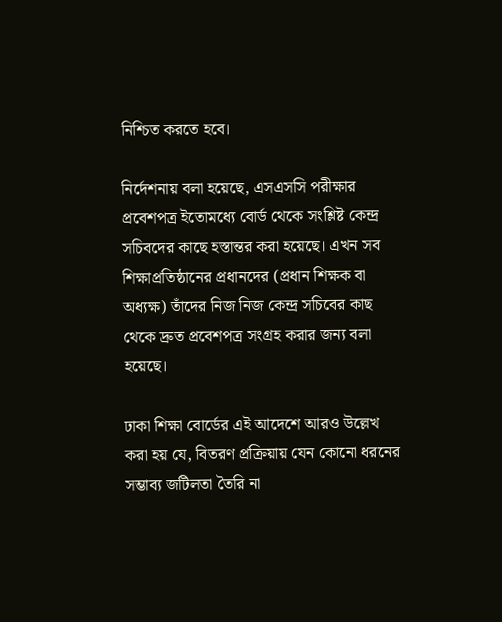নিশ্চিত করতে হবে।

নির্দেশনায় বলা হয়েছে, এসএসসি পরীক্ষার প্রবেশপত্র ইতোমধ্যে বোর্ড থেকে সংশ্লিষ্ট কেন্দ্র সচিবদের কাছে হস্তান্তর করা হয়েছে। এখন সব শিক্ষাপ্রতিষ্ঠানের প্রধানদের (প্রধান শিক্ষক বা অধ্যক্ষ) তাঁদের নিজ নিজ কেন্দ্র সচিবের কাছ থেকে দ্রুত প্রবেশপত্র সংগ্রহ করার জন্য বলা হয়েছে।

ঢাকা শিক্ষা বোর্ডের এই আদেশে আরও উল্লেখ করা হয় যে, বিতরণ প্রক্রিয়ায় যেন কোনো ধরনের সম্ভাব্য জটিলতা তৈরি না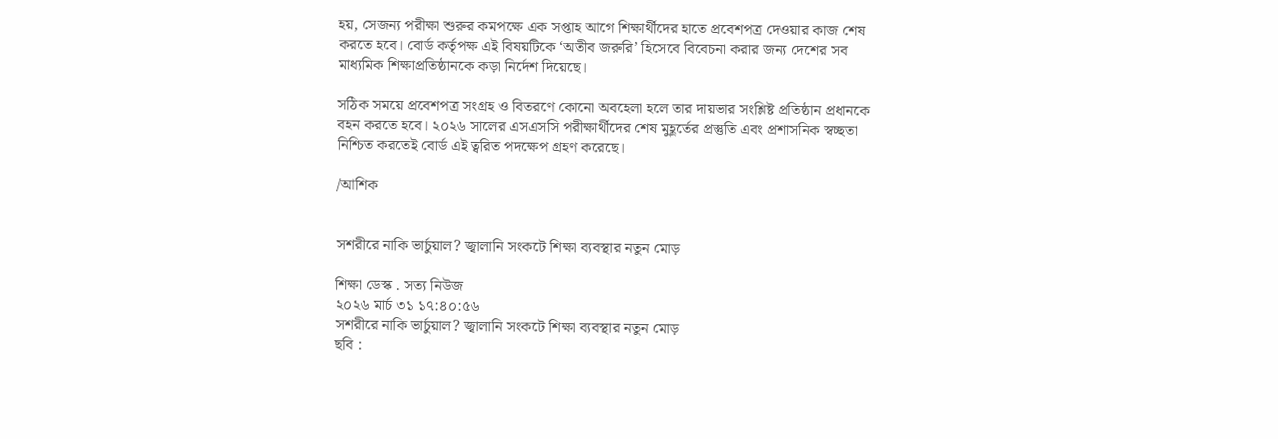হয়, সেজন্য পরীক্ষা শুরুর কমপক্ষে এক সপ্তাহ আগে শিক্ষার্থীদের হাতে প্রবেশপত্র দেওয়ার কাজ শেষ করতে হবে। বোর্ড কর্তৃপক্ষ এই বিষয়টিকে ‘অতীব জরুরি’ হিসেবে বিবেচনা করার জন্য দেশের সব মাধ্যমিক শিক্ষাপ্রতিষ্ঠানকে কড়া নির্দেশ দিয়েছে।

সঠিক সময়ে প্রবেশপত্র সংগ্রহ ও বিতরণে কোনো অবহেলা হলে তার দায়ভার সংশ্লিষ্ট প্রতিষ্ঠান প্রধানকে বহন করতে হবে। ২০২৬ সালের এসএসসি পরীক্ষার্থীদের শেষ মুহূর্তের প্রস্তুতি এবং প্রশাসনিক স্বচ্ছতা নিশ্চিত করতেই বোর্ড এই ত্বরিত পদক্ষেপ গ্রহণ করেছে।

/আশিক


সশরীরে নাকি ভার্চুয়াল? জ্বালানি সংকটে শিক্ষা ব্যবস্থার নতুন মোড়

শিক্ষা ডেস্ক . সত্য নিউজ
২০২৬ মার্চ ৩১ ১৭:৪০:৫৬
সশরীরে নাকি ভার্চুয়াল? জ্বালানি সংকটে শিক্ষা ব্যবস্থার নতুন মোড়
ছবি :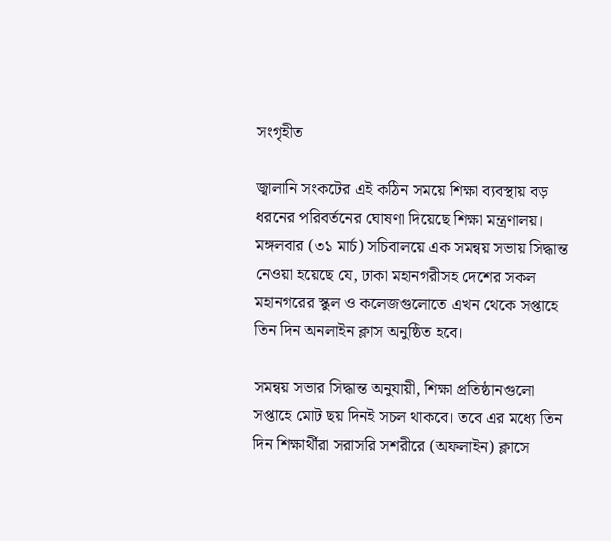সংগৃহীত

জ্বালানি সংকটের এই কঠিন সময়ে শিক্ষা ব্যবস্থায় বড় ধরনের পরিবর্তনের ঘোষণা দিয়েছে শিক্ষা মন্ত্রণালয়। মঙ্গলবার (৩১ মার্চ) সচিবালয়ে এক সমন্বয় সভায় সিদ্ধান্ত নেওয়া হয়েছে যে, ঢাকা মহানগরীসহ দেশের সকল মহানগরের স্কুল ও কলেজগুলোতে এখন থেকে সপ্তাহে তিন দিন অনলাইন ক্লাস অনুষ্ঠিত হবে।

সমন্বয় সভার সিদ্ধান্ত অনুযায়ী, শিক্ষা প্রতিষ্ঠানগুলো সপ্তাহে মোট ছয় দিনই সচল থাকবে। তবে এর মধ্যে তিন দিন শিক্ষার্থীরা সরাসরি সশরীরে (অফলাইন) ক্লাসে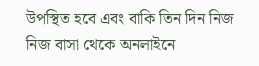উপস্থিত হবে এবং বাকি তিন দিন নিজ নিজ বাসা থেকে অনলাইনে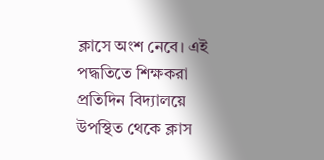ক্লাসে অংশ নেবে। এই পদ্ধতিতে শিক্ষকরা প্রতিদিন বিদ্যালয়ে উপস্থিত থেকে ক্লাস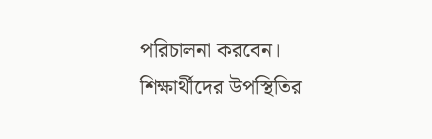পরিচালনা করবেন। শিক্ষার্থীদের উপস্থিতির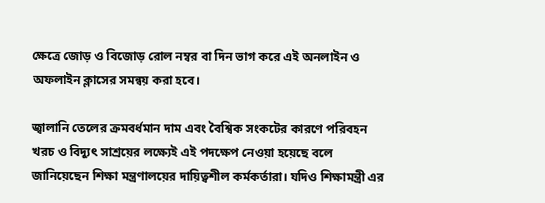ক্ষেত্রে জোড় ও বিজোড় রোল নম্বর বা দিন ভাগ করে এই অনলাইন ও অফলাইন ক্লাসের সমন্বয় করা হবে।

জ্বালানি তেলের ক্রমবর্ধমান দাম এবং বৈশ্বিক সংকটের কারণে পরিবহন খরচ ও বিদ্যুৎ সাশ্রয়ের লক্ষ্যেই এই পদক্ষেপ নেওয়া হয়েছে বলে জানিয়েছেন শিক্ষা মন্ত্রণালয়ের দায়িত্বশীল কর্মকর্তারা। যদিও শিক্ষামন্ত্রী এর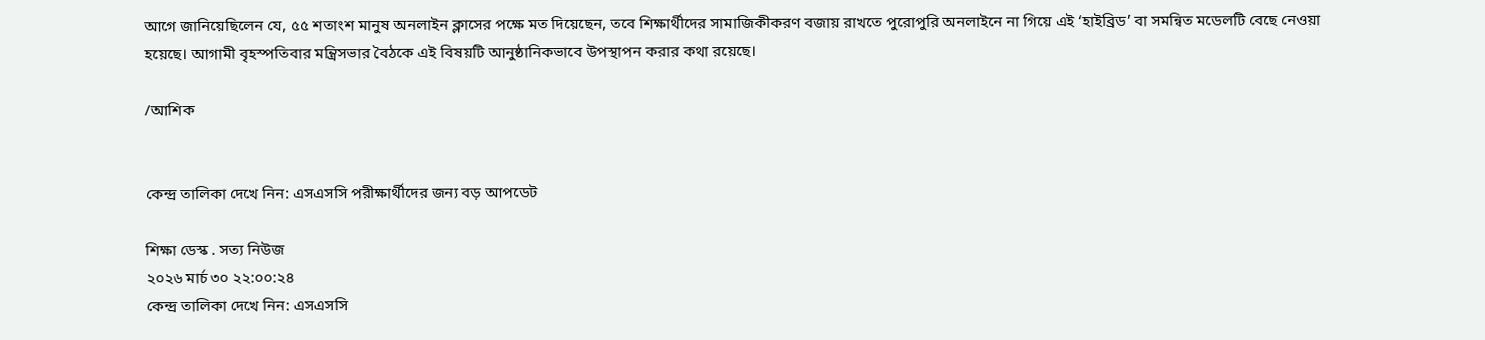আগে জানিয়েছিলেন যে, ৫৫ শতাংশ মানুষ অনলাইন ক্লাসের পক্ষে মত দিয়েছেন, তবে শিক্ষার্থীদের সামাজিকীকরণ বজায় রাখতে পুরোপুরি অনলাইনে না গিয়ে এই ‘হাইব্রিড’ বা সমন্বিত মডেলটি বেছে নেওয়া হয়েছে। আগামী বৃহস্পতিবার মন্ত্রিসভার বৈঠকে এই বিষয়টি আনুষ্ঠানিকভাবে উপস্থাপন করার কথা রয়েছে।

/আশিক


কেন্দ্র তালিকা দেখে নিন: এসএসসি পরীক্ষার্থীদের জন্য বড় আপডেট

শিক্ষা ডেস্ক . সত্য নিউজ
২০২৬ মার্চ ৩০ ২২:০০:২৪
কেন্দ্র তালিকা দেখে নিন: এসএসসি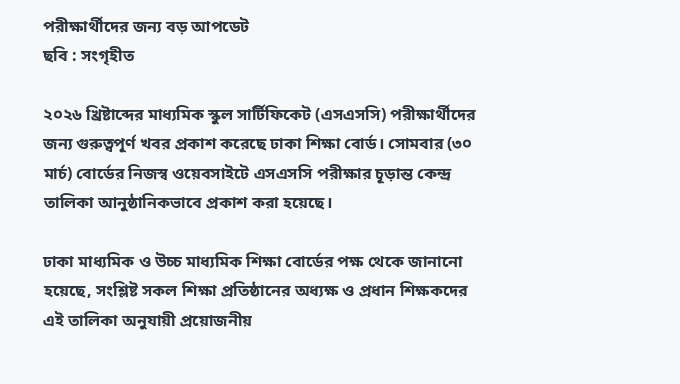পরীক্ষার্থীদের জন্য বড় আপডেট
ছবি : সংগৃহীত

২০২৬ খ্রিষ্টাব্দের মাধ্যমিক স্কুল সার্টিফিকেট (এসএসসি) পরীক্ষার্থীদের জন্য গুরুত্বপূর্ণ খবর প্রকাশ করেছে ঢাকা শিক্ষা বোর্ড। সোমবার (৩০ মার্চ) বোর্ডের নিজস্ব ওয়েবসাইটে এসএসসি পরীক্ষার চূড়ান্ত কেন্দ্র তালিকা আনুষ্ঠানিকভাবে প্রকাশ করা হয়েছে।

ঢাকা মাধ্যমিক ও উচ্চ মাধ্যমিক শিক্ষা বোর্ডের পক্ষ থেকে জানানো হয়েছে, সংশ্লিষ্ট সকল শিক্ষা প্রতিষ্ঠানের অধ্যক্ষ ও প্রধান শিক্ষকদের এই তালিকা অনুযায়ী প্রয়োজনীয়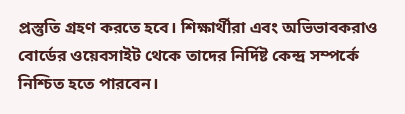প্রস্তুতি গ্রহণ করতে হবে। শিক্ষার্থীরা এবং অভিভাবকরাও বোর্ডের ওয়েবসাইট থেকে তাদের নির্দিষ্ট কেন্দ্র সম্পর্কে নিশ্চিত হতে পারবেন।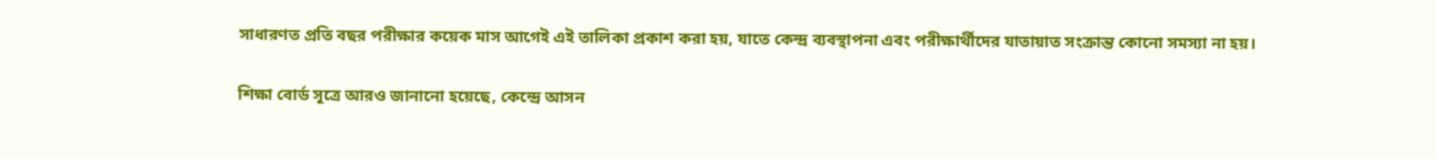সাধারণত প্রতি বছর পরীক্ষার কয়েক মাস আগেই এই তালিকা প্রকাশ করা হয়, যাতে কেন্দ্র ব্যবস্থাপনা এবং পরীক্ষার্থীদের যাতায়াত সংক্রান্ত কোনো সমস্যা না হয়।

শিক্ষা বোর্ড সূত্রে আরও জানানো হয়েছে, কেন্দ্রে আসন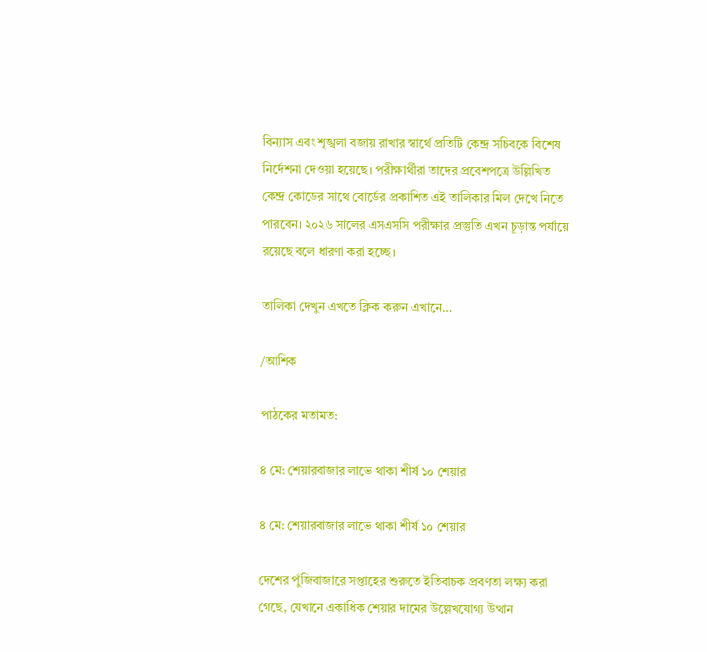বিন্যাস এবং শৃঙ্খলা বজায় রাখার স্বার্থে প্রতিটি কেন্দ্র সচিবকে বিশেষ নির্দেশনা দেওয়া হয়েছে। পরীক্ষার্থীরা তাদের প্রবেশপত্রে উল্লিখিত কেন্দ্র কোডের সাথে বোর্ডের প্রকাশিত এই তালিকার মিল দেখে নিতে পারবেন। ২০২৬ সালের এসএসসি পরীক্ষার প্রস্তুতি এখন চূড়ান্ত পর্যায়ে রয়েছে বলে ধারণা করা হচ্ছে।

তালিকা দেখুন এখতে ক্লিক করুন এখানে…

/আশিক

পাঠকের মতামত:

৪ মে: শেয়ারবাজার লাভে থাকা শীর্ষ ১০ শেয়ার

৪ মে: শেয়ারবাজার লাভে থাকা শীর্ষ ১০ শেয়ার

দেশের পুঁজিবাজারে সপ্তাহের শুরুতে ইতিবাচক প্রবণতা লক্ষ্য করা গেছে, যেখানে একাধিক শেয়ার দামের উল্লেখযোগ্য উত্থান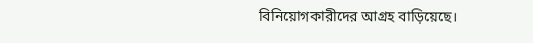বিনিয়োগকারীদের আগ্রহ বাড়িয়েছে।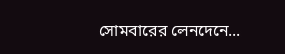সোমবারের লেনদেনে...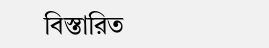বিস্তারিত